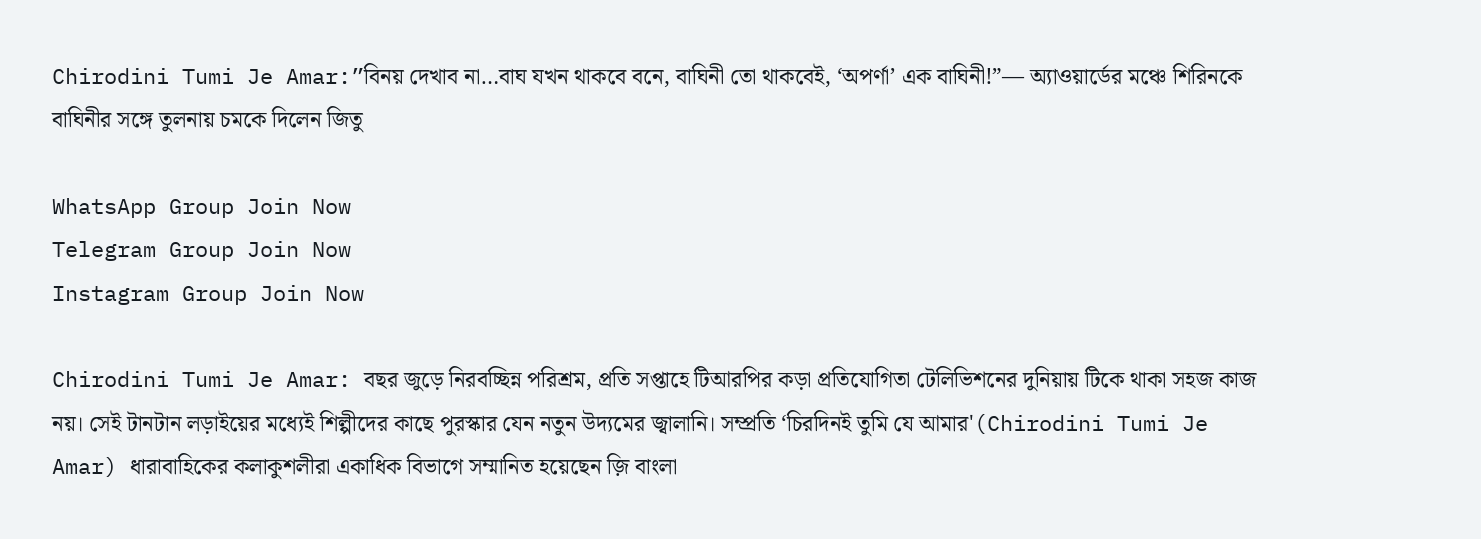Chirodini Tumi Je Amar:”বিনয় দেখাব না…বাঘ যখন থাকবে বনে, বাঘিনী তো থাকবেই, ‘অপর্ণা’ এক বাঘিনী!”— অ্যাওয়ার্ডের মঞ্চে শিরিনকে বাঘিনীর সঙ্গে তুলনায় চমকে দিলেন জিতু

WhatsApp Group Join Now
Telegram Group Join Now
Instagram Group Join Now

Chirodini Tumi Je Amar: বছর জুড়ে নিরবচ্ছিন্ন পরিশ্রম, প্রতি সপ্তাহে টিআরপির কড়া প্রতিযোগিতা টেলিভিশনের দুনিয়ায় টিকে থাকা সহজ কাজ নয়। সেই টানটান লড়াইয়ের মধ্যেই শিল্পীদের কাছে পুরস্কার যেন নতুন উদ্যমের জ্বালানি। সম্প্রতি ‘চিরদিনই তুমি যে আমার'(Chirodini Tumi Je Amar) ধারাবাহিকের কলাকুশলীরা একাধিক বিভাগে সম্মানিত হয়েছেন জ়ি বাংলা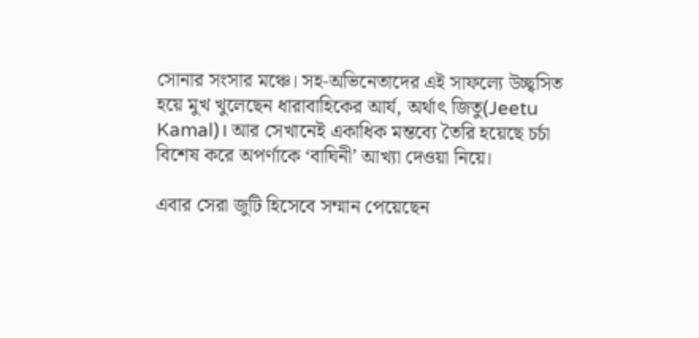সোনার সংসার মঞ্চে। সহ-অভিনেতাদের এই সাফল্যে উচ্ছ্বসিত হয়ে মুখ খুলেছেন ধারাবাহিকের আর্য, অর্থাৎ জিতু(Jeetu Kamal)। আর সেখানেই একাধিক মন্তব্যে তৈরি হয়েছে চর্চা বিশেষ করে অপর্ণাকে ‘বাঘিনী’ আখ্যা দেওয়া নিয়ে।

এবার সেরা জুটি হিসেবে সম্মান পেয়েছেন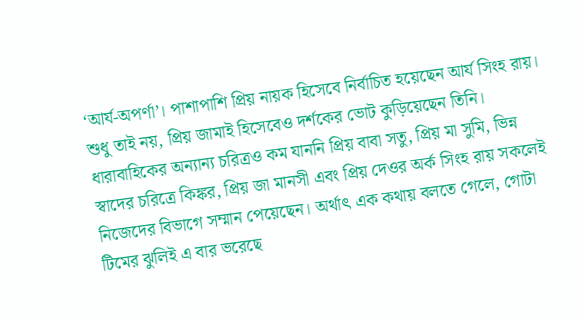‘আর্য-অপর্ণা’। পাশাপাশি প্রিয় নায়ক হিসেবে নির্বাচিত হয়েছেন আর্য সিংহ রায়। শুধু তাই নয়, প্রিয় জামাই হিসেবেও দর্শকের ভোট কুড়িয়েছেন তিনি। ধারাবাহিকের অন্যান্য চরিত্রও কম যাননি প্রিয় বাবা সতু, প্রিয় মা সুমি, ভিন্ন স্বাদের চরিত্রে কিঙ্কর, প্রিয় জা মানসী এবং প্রিয় দেওর অর্ক সিংহ রায় সকলেই নিজেদের বিভাগে সম্মান পেয়েছেন। অর্থাৎ এক কথায় বলতে গেলে, গোটা টিমের ঝুলিই এ বার ভরেছে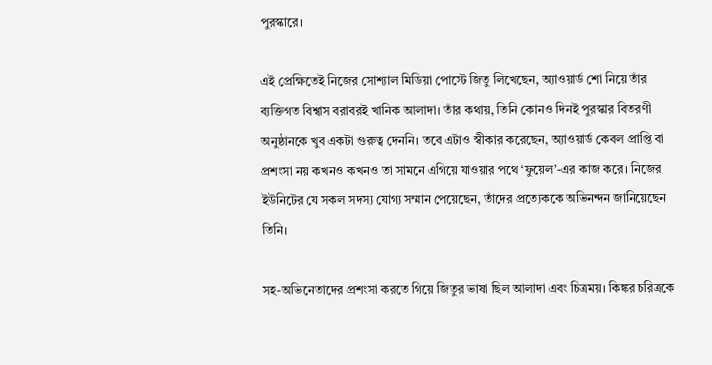পুরস্কারে।

এই প্রেক্ষিতেই নিজের সোশ্যাল মিডিয়া পোস্টে জিতু লিখেছেন, অ্যাওয়ার্ড শো নিয়ে তাঁর ব্যক্তিগত বিশ্বাস বরাবরই খানিক আলাদা। তাঁর কথায়, তিনি কোনও দিনই পুরস্কার বিতরণী অনুষ্ঠানকে খুব একটা গুরুত্ব দেননি। তবে এটাও স্বীকার করেছেন, অ্যাওয়ার্ড কেবল প্রাপ্তি বা প্রশংসা নয় কখনও কখনও তা সামনে এগিয়ে যাওয়ার পথে ‘ফুয়েল’-এর কাজ করে। নিজের ইউনিটের যে সকল সদস্য যোগ্য সম্মান পেয়েছেন, তাঁদের প্রত্যেককে অভিনন্দন জানিয়েছেন তিনি।

সহ-অভিনেতাদের প্রশংসা করতে গিয়ে জিতুর ভাষা ছিল আলাদা এবং চিত্রময়। কিঙ্কর চরিত্রকে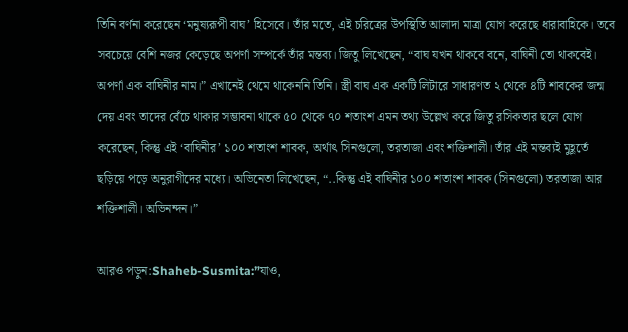তিনি বর্ণনা করেছেন ‘মনুষ্যরূপী বাঘ’ হিসেবে। তাঁর মতে, এই চরিত্রের উপস্থিতি আলাদা মাত্রা যোগ করেছে ধারাবাহিকে। তবে সবচেয়ে বেশি নজর কেড়েছে অপর্ণা সম্পর্কে তাঁর মন্তব্য। জিতু লিখেছেন, “বাঘ যখন থাকবে বনে, বাঘিনী তো থাকবেই। অপর্ণা এক বাঘিনীর নাম।” এখানেই থেমে থাকেননি তিনি। স্ত্রী বাঘ এক একটি লিটারে সাধারণত ২ থেকে ৪টি শাবকের জন্ম দেয় এবং তাদের বেঁচে থাকার সম্ভাবনা থাকে ৫০ থেকে ৭০ শতাংশ এমন তথ্য উল্লেখ করে জিতু রসিকতার ছলে যোগ করেছেন, কিন্তু এই ‘বাঘিনীর’ ১০০ শতাংশ শাবক, অর্থাৎ সিনগুলো, তরতাজা এবং শক্তিশালী। তাঁর এই মন্তব্যই মুহূর্তে ছড়িয়ে পড়ে অনুরাগীদের মধ্যে। অভিনেতা লিখেছেন, “..কিন্তু এই বাঘিনীর ১০০ শতাংশ শাবক (সিনগুলো) তরতাজা আর শক্তিশালী। অভিনন্দন।”

আরও পড়ুন:Shaheb-Susmita:”যাও,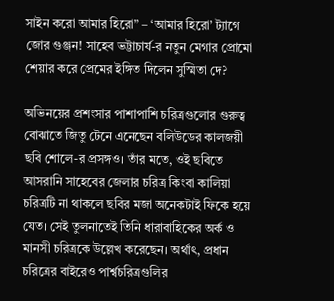সাইন করো আমার হিরো” – ‘আমার হিরো’ ট্যাগে জোর গুঞ্জন! সাহেব ভট্টাচার্য-র নতুন মেগার প্রোমো শেয়ার করে প্রেমের ইঙ্গিত দিলেন সুস্মিতা দে?

অভিনয়ের প্রশংসার পাশাপাশি চরিত্রগুলোর গুরুত্ব বোঝাতে জিতু টেনে এনেছেন বলিউডের কালজয়ী ছবি শোলে-র প্রসঙ্গও। তাঁর মতে, ওই ছবিতে আসরানি সাহেবের জেলার চরিত্র কিংবা কালিয়া চরিত্রটি না থাকলে ছবির মজা অনেকটাই ফিকে হয়ে যেত। সেই তুলনাতেই তিনি ধারাবাহিকের অর্ক ও মানসী চরিত্রকে উল্লেখ করেছেন। অর্থাৎ, প্রধান চরিত্রের বাইরেও পার্শ্বচরিত্রগুলির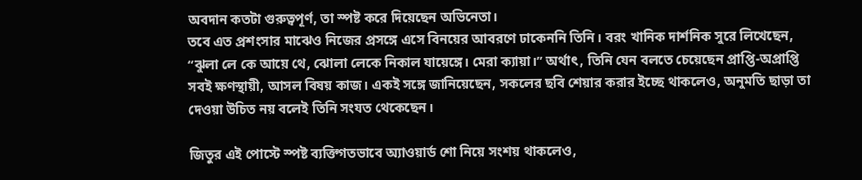অবদান কতটা গুরুত্বপূর্ণ, তা স্পষ্ট করে দিয়েছেন অভিনেতা।
তবে এত প্রশংসার মাঝেও নিজের প্রসঙ্গে এসে বিনয়ের আবরণে ঢাকেননি তিনি। বরং খানিক দার্শনিক সুরে লিখেছেন, “ঝুলা লে কে আয়ে থে, ঝোলা লেকে নিকাল যায়েঙ্গে। মেরা ক্যায়া।” অর্থাৎ, তিনি যেন বলতে চেয়েছেন প্রাপ্তি-অপ্রাপ্তি সবই ক্ষণস্থায়ী, আসল বিষয় কাজ। একই সঙ্গে জানিয়েছেন, সকলের ছবি শেয়ার করার ইচ্ছে থাকলেও, অনুমতি ছাড়া তা দেওয়া উচিত নয় বলেই তিনি সংযত থেকেছেন।

জিতুর এই পোস্টে স্পষ্ট ব্যক্তিগতভাবে অ্যাওয়ার্ড শো নিয়ে সংশয় থাকলেও,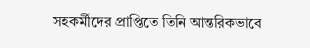সহকর্মীদের প্রাপ্তিতে তিনি আন্তরিকভাবে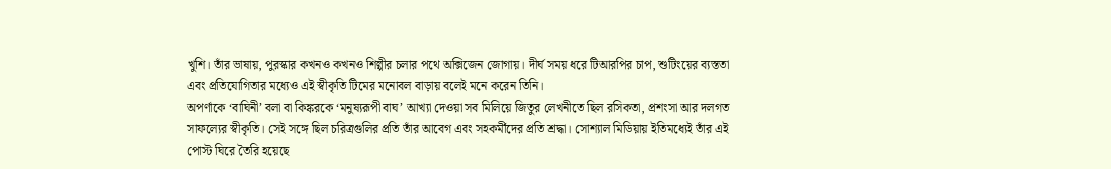খুশি। তাঁর ভাষায়, পুরস্কার কখনও কখনও শিল্পীর চলার পথে অক্সিজেন জোগায়। দীর্ঘ সময় ধরে টিআরপির চাপ, শুটিংয়ের ব্যস্ততা এবং প্রতিযোগিতার মধ্যেও এই স্বীকৃতি টিমের মনোবল বাড়ায় বলেই মনে করেন তিনি।
অপর্ণাকে ‘বাঘিনী’ বলা বা কিঙ্করকে ‘মনুষ্যরূপী বাঘ’ আখ্যা দেওয়া সব মিলিয়ে জিতুর লেখনীতে ছিল রসিকতা, প্রশংসা আর দলগত সাফল্যের স্বীকৃতি। সেই সঙ্গে ছিল চরিত্রগুলির প্রতি তাঁর আবেগ এবং সহকর্মীদের প্রতি শ্রদ্ধা। সোশ্যাল মিডিয়ায় ইতিমধ্যেই তাঁর এই পোস্ট ঘিরে তৈরি হয়েছে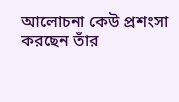আলোচনা কেউ প্রশংসা করছেন তাঁর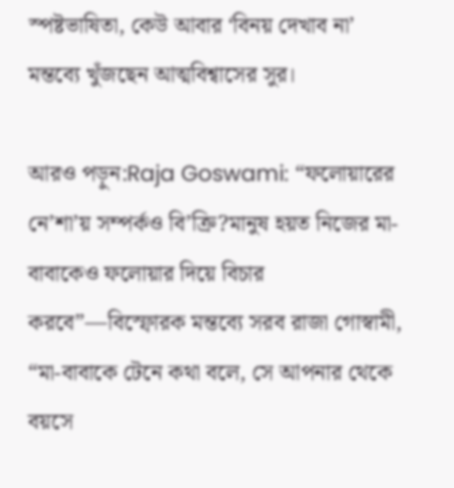স্পষ্টভাষিতা, কেউ আবার ‘বিনয় দেখাব না’ মন্তব্যে খুঁজছেন আত্মবিশ্বাসের সুর।

আরও পড়ুন:Raja Goswami: “ফলোয়ারের নে’শা’য় সম্পর্কও বি’ক্রি?মানুষ হয়ত নিজের মা-বাবাকেও ফলোয়ার দিয়ে বিচার করবে”—বিস্ফোরক মন্তব্যে সরব রাজা গোস্বামী, “মা-বাবাকে টেনে কথা বলে, সে আপনার থেকে বয়সে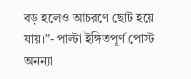বড় হলেও আচরণে ছোট হয়ে যায়।”- পাল্টা ইঙ্গিতপূর্ণ পোস্ট অনন্যা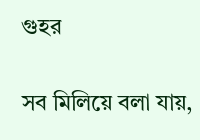গুহর

সব মিলিয়ে বলা যায়,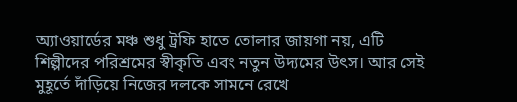অ্যাওয়ার্ডের মঞ্চ শুধু ট্রফি হাতে তোলার জায়গা নয়, এটি শিল্পীদের পরিশ্রমের স্বীকৃতি এবং নতুন উদ্যমের উৎস। আর সেই মুহূর্তে দাঁড়িয়ে নিজের দলকে সামনে রেখে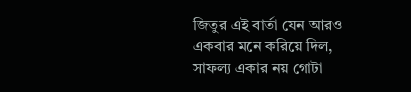জিতুর এই বার্তা যেন আরও একবার মনে করিয়ে দিল, সাফল্য একার নয় গোটা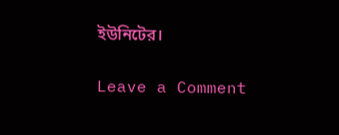ইউনিটের।

Leave a Comment